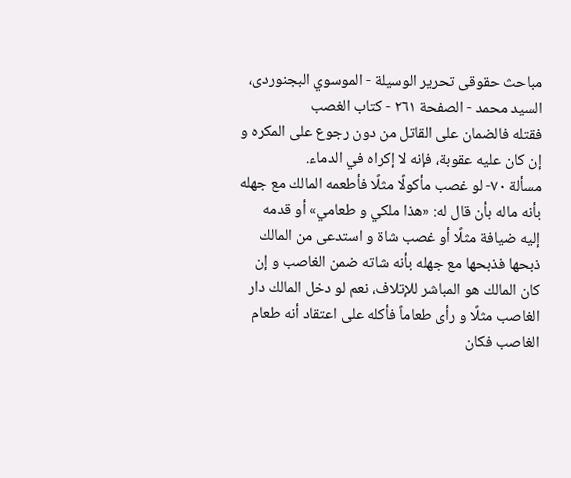مباحث حقوقى تحرير الوسيلة - الموسوي البجنوردى، السيد محمد - الصفحة ٢٦١ - كتاب الغصب
فقتله فالضمان على القاتل من دون رجوع على المكره و إن كان عليه عقوبة، فإنه لا إكراه في الدماء.
مسألة ٧٠- لو غصب مأكولًا مثلًا فأطعمه المالك مع جهله بأنه ماله بأن قال له: «هذا ملكي و طعامي» أو قدمه إليه ضيافة مثلًا أو غصب شاة و استدعى من المالك ذبحها فذبحها مع جهله بأنه شاته ضمن الغاصب و إن كان المالك هو المباشر للإتلاف، نعم لو دخل المالك دار الغاصب مثلًا و رأى طعاماً فأكله على اعتقاد أنه طعام الغاصب فكان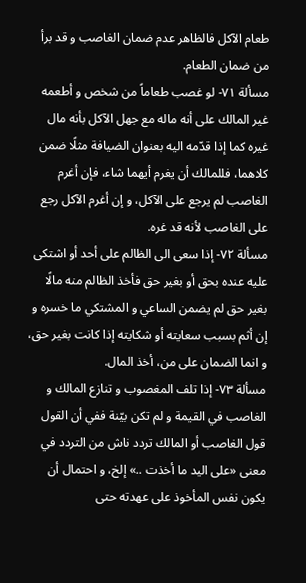طعام الآكل فالظاهر عدم ضمان الغاصب و قد برأ من ضمان الطعام.
مسألة ٧١- لو غصب طعاماً من شخص و أطعمه غير المالك على أنه ماله مع جهل الآكل بأنه مال غيره كما إذا قدّمه اليه بعنوان الضيافة مثلًا ضمن كلاهما، فللمالك أن يغرم أيهما شاء، فإن أغرم الغاصب لم يرجع على الآكل، و إن أغرم الآكل رجع على الغاصب لأنه قد غره.
مسألة ٧٢- إذا سعى الى الظالم على أحد أو اشتكى عليه عنده بحق أو بغير حق فأخذ الظالم منه مالًا بغير حق لم يضمن الساعي و المشتكي ما خسره و إن أثم بسبب سعايته أو شكايته إذا كانت بغير حق، و انما الضمان على من، أخذ المال.
مسألة ٧٣- إذا تلف المغصوب و تنازع المالك و الغاصب في القيمة و لم تكن بيّنة ففي أن القول قول الغاصب أو المالك تردد ناش من التردد في معنى «على اليد ما أخذت ..» إلخ، و احتمال أن يكون نفس المأخوذ على عهدته حتى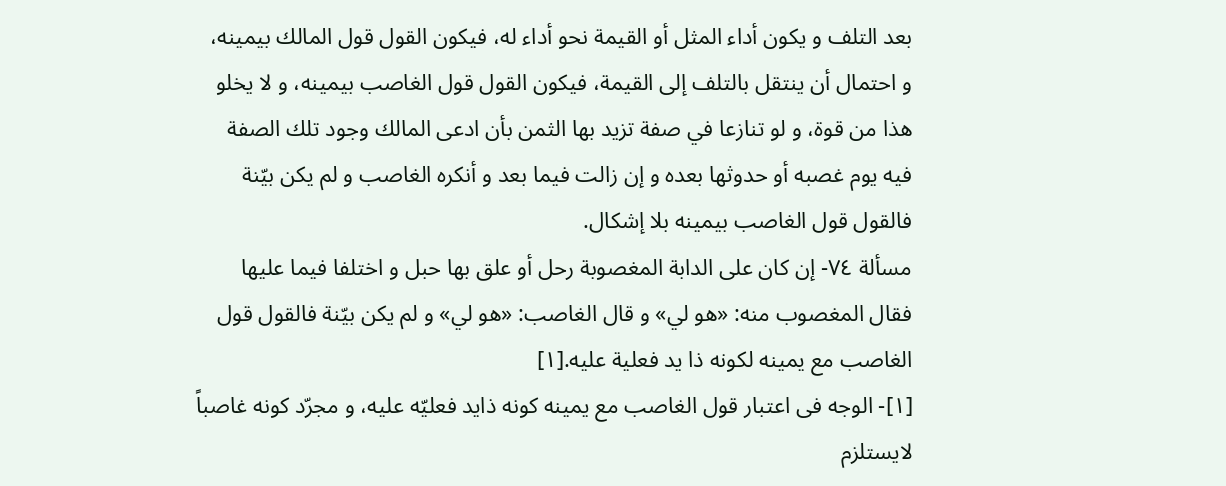بعد التلف و يكون أداء المثل أو القيمة نحو أداء له، فيكون القول قول المالك بيمينه، و احتمال أن ينتقل بالتلف إلى القيمة، فيكون القول قول الغاصب بيمينه، و لا يخلو هذا من قوة، و لو تنازعا في صفة تزيد بها الثمن بأن ادعى المالك وجود تلك الصفة فيه يوم غصبه أو حدوثها بعده و إن زالت فيما بعد و أنكره الغاصب و لم يكن بيّنة فالقول قول الغاصب بيمينه بلا إشكال.
مسألة ٧٤- إن كان على الدابة المغصوبة رحل أو علق بها حبل و اختلفا فيما عليها فقال المغصوب منه: «هو لي» و قال الغاصب: «هو لي» و لم يكن بيّنة فالقول قول الغاصب مع يمينه لكونه ذا يد فعلية عليه.[١]
[١]- الوجه فى اعتبار قول الغاصب مع يمينه كونه ذايد فعليّه عليه، و مجرّد كونه غاصباً لايستلزم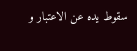سقوط يده عن الاعتبار و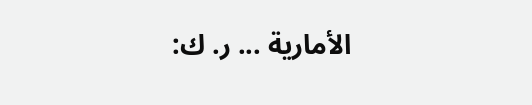الأمارية ... ر. ك: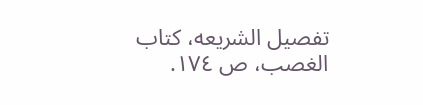تفصيل الشريعه، كتاب الغصب، ص ١٧٤.